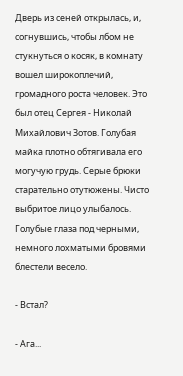Дверь из сеней открылась, и, согнувшись, чтобы лбом не стукнуться о косяк, в комнату вошел широкоплечий, громадного роста человек. Это был отец Сергея - Николай Михайлович Зотов. Голубая майка плотно обтягивала его могучую грудь. Серые брюки старательно отутюжены. Чисто выбритое лицо улыбалось. Голубые глаза под черными, немного лохматыми бровями блестели весело.

- Встал?

- Ага...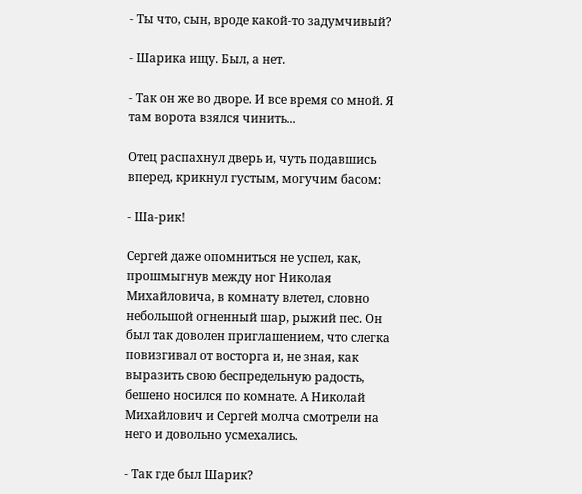- Ты что, сын, вроде какой-то задумчивый?

- Шарика ищу. Был, а нет.

- Так он же во дворе. И все время со мной. Я там ворота взялся чинить...

Отец распахнул дверь и, чуть подавшись вперед, крикнул густым, могучим басом:

- Ша-рик!

Сергей даже опомниться не успел, как, прошмыгнув между ног Николая Михайловича, в комнату влетел, словно небольшой огненный шар, рыжий пес. Он был так доволен приглашением, что слегка повизгивал от восторга и, не зная, как выразить свою беспредельную радость, бешено носился по комнате. А Николай Михайлович и Сергей молча смотрели на него и довольно усмехались.

- Так где был Шарик?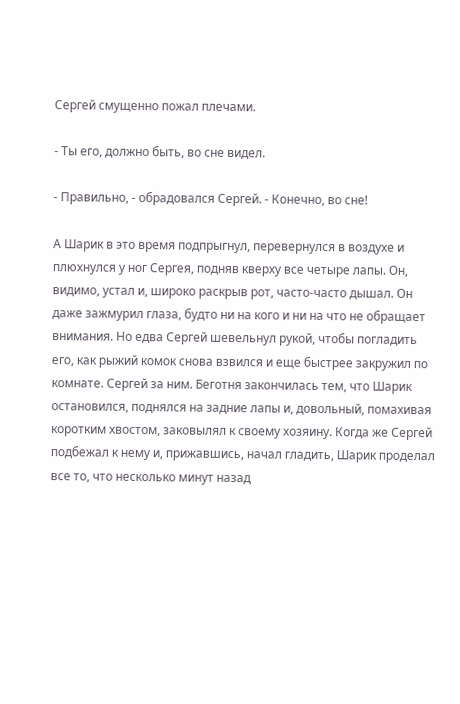Сергей смущенно пожал плечами.

- Ты его, должно быть, во сне видел.

- Правильно, - обрадовался Сергей. - Конечно, во сне!

А Шарик в это время подпрыгнул, перевернулся в воздухе и плюхнулся у ног Сергея, подняв кверху все четыре лапы. Он, видимо, устал и, широко раскрыв рот, часто-часто дышал. Он даже зажмурил глаза, будто ни на кого и ни на что не обращает внимания. Но едва Сергей шевельнул рукой, чтобы погладить его, как рыжий комок снова взвился и еще быстрее закружил по комнате. Сергей за ним. Беготня закончилась тем, что Шарик остановился, поднялся на задние лапы и, довольный, помахивая коротким хвостом, заковылял к своему хозяину. Когда же Сергей подбежал к нему и, прижавшись, начал гладить, Шарик проделал все то, что несколько минут назад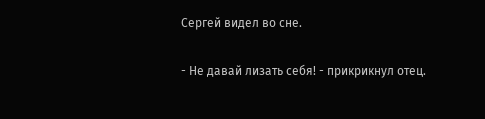Сергей видел во сне.

- Не давай лизать себя! - прикрикнул отец.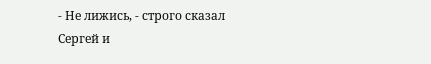- Не лижись, - строго сказал Сергей и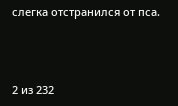слегка отстранился от пса.



2 из 232